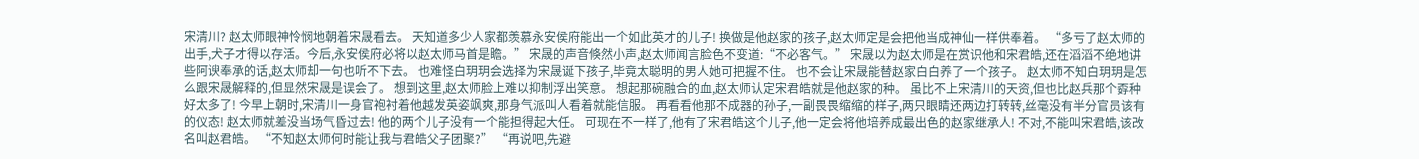宋清川? 赵太师眼神怜悯地朝着宋晟看去。 天知道多少人家都羡慕永安侯府能出一个如此英才的儿子! 换做是他赵家的孩子,赵太师定是会把他当成神仙一样供奉着。 “多亏了赵太师的出手,犬子才得以存活。今后,永安侯府必将以赵太师马首是瞻。” 宋晟的声音倏然小声,赵太师闻言脸色不变道:“不必客气。” 宋晟以为赵太师是在赏识他和宋君皓,还在滔滔不绝地讲些阿谀奉承的话,赵太师却一句也听不下去。 也难怪白玥玥会选择为宋晟诞下孩子,毕竟太聪明的男人她可把握不住。 也不会让宋晟能替赵家白白养了一个孩子。 赵太师不知白玥玥是怎么跟宋晟解释的,但显然宋晟是误会了。 想到这里,赵太师脸上难以抑制浮出笑意。 想起那碗融合的血,赵太师认定宋君皓就是他赵家的种。 虽比不上宋清川的天资,但也比赵兵那个孬种好太多了! 今早上朝时,宋清川一身官袍衬着他越发英姿飒爽,那身气派叫人看着就能信服。 再看看他那不成器的孙子,一副畏畏缩缩的样子,两只眼睛还两边打转转,丝毫没有半分官员该有的仪态! 赵太师就差没当场气昏过去! 他的两个儿子没有一个能担得起大任。 可现在不一样了,他有了宋君皓这个儿子,他一定会将他培养成最出色的赵家继承人! 不对,不能叫宋君皓,该改名叫赵君皓。 “不知赵太师何时能让我与君皓父子团聚?” “再说吧,先避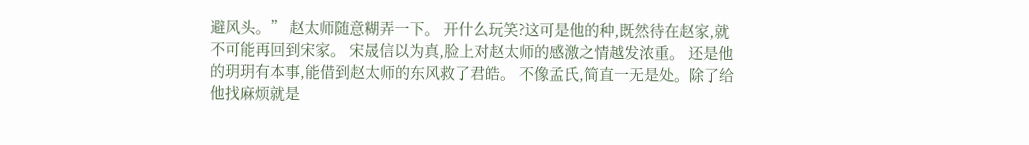避风头。” 赵太师随意糊弄一下。 开什么玩笑?这可是他的种,既然待在赵家,就不可能再回到宋家。 宋晟信以为真,脸上对赵太师的感激之情越发浓重。 还是他的玥玥有本事,能借到赵太师的东风救了君皓。 不像孟氏,简直一无是处。除了给他找麻烦就是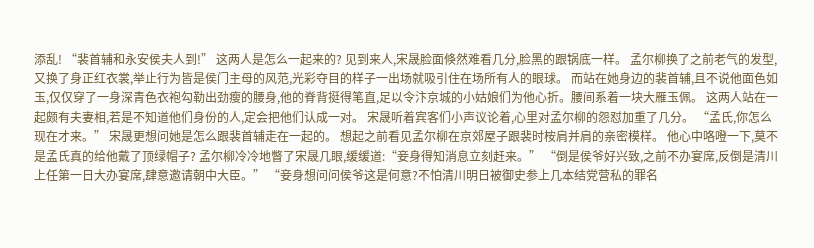添乱! “裴首辅和永安侯夫人到!” 这两人是怎么一起来的? 见到来人,宋晟脸面倏然难看几分,脸黑的跟锅底一样。 孟尔柳换了之前老气的发型,又换了身正红衣裳,举止行为皆是侯门主母的风范,光彩夺目的样子一出场就吸引住在场所有人的眼球。 而站在她身边的裴首辅,且不说他面色如玉,仅仅穿了一身深青色衣袍勾勒出劲瘦的腰身,他的脊背挺得笔直,足以令汴京城的小姑娘们为他心折。腰间系着一块大雁玉佩。 这两人站在一起颇有夫妻相,若是不知道他们身份的人,定会把他们认成一对。 宋晟听着宾客们小声议论着,心里对孟尔柳的怨怼加重了几分。 “孟氏,你怎么现在才来。” 宋晟更想问她是怎么跟裴首辅走在一起的。 想起之前看见孟尔柳在京郊屋子跟裴时桉肩并肩的亲密模样。 他心中咯噔一下,莫不是孟氏真的给他戴了顶绿帽子? 孟尔柳冷冷地瞥了宋晟几眼,缓缓道:“妾身得知消息立刻赶来。” “倒是侯爷好兴致,之前不办宴席,反倒是清川上任第一日大办宴席,肆意邀请朝中大臣。” “妾身想问问侯爷这是何意?不怕清川明日被御史参上几本结党营私的罪名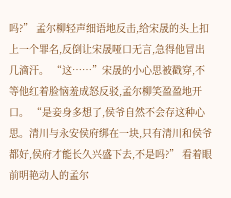吗?” 孟尔柳轻声细语地反击,给宋晟的头上扣上一个罪名,反倒让宋晟哑口无言,急得他冒出几滴汗。 “这……”宋晟的小心思被戳穿,不等他红着脸恼羞成怒反驳,孟尔柳笑盈盈地开口。 “是妾身多想了,侯爷自然不会存这种心思。清川与永安侯府绑在一块,只有清川和侯爷都好,侯府才能长久兴盛下去,不是吗?” 看着眼前明艳动人的孟尔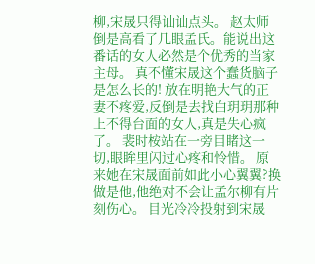柳,宋晟只得讪讪点头。 赵太师倒是高看了几眼孟氏。能说出这番话的女人必然是个优秀的当家主母。 真不懂宋晟这个蠢货脑子是怎么长的! 放在明艳大气的正妻不疼爱,反倒是去找白玥玥那种上不得台面的女人,真是失心疯了。 裴时桉站在一旁目睹这一切,眼眸里闪过心疼和怜惜。 原来她在宋晟面前如此小心翼翼?换做是他,他绝对不会让孟尔柳有片刻伤心。 目光冷冷投射到宋晟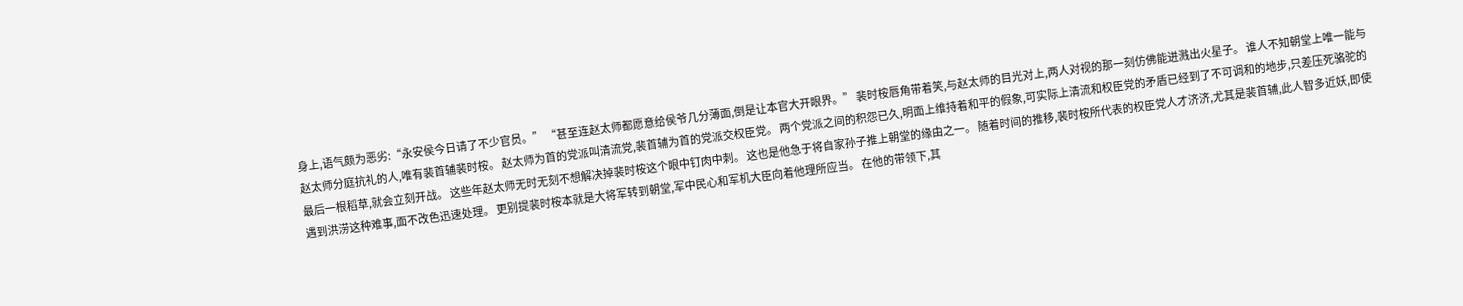身上,语气颇为恶劣:“永安侯今日请了不少官员。” “甚至连赵太师都愿意给侯爷几分薄面,倒是让本官大开眼界。” 裴时桉唇角带着笑,与赵太师的目光对上,两人对视的那一刻仿佛能迸溅出火星子。 谁人不知朝堂上唯一能与赵太师分庭抗礼的人,唯有裴首辅裴时桉。 赵太师为首的党派叫清流党,裴首辅为首的党派交权臣党。 两个党派之间的积怨已久,明面上维持着和平的假象,可实际上清流和权臣党的矛盾已经到了不可调和的地步,只差压死骆驼的最后一根稻草,就会立刻开战。 这些年赵太师无时无刻不想解决掉裴时桉这个眼中钉肉中刺。 这也是他急于将自家孙子推上朝堂的缘由之一。 随着时间的推移,裴时桉所代表的权臣党人才济济,尤其是裴首辅,此人智多近妖,即使遇到洪涝这种难事,面不改色迅速处理。 更别提裴时桉本就是大将军转到朝堂,军中民心和军机大臣向着他理所应当。 在他的带领下,其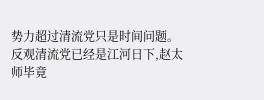势力超过清流党只是时间问题。 反观清流党已经是江河日下,赵太师毕竟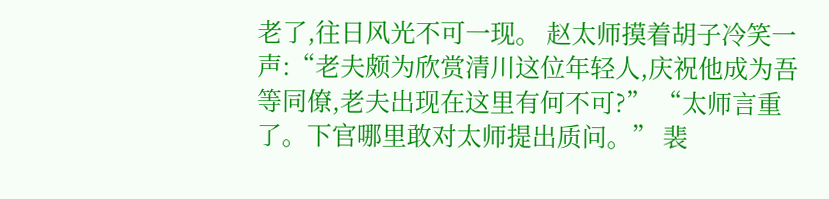老了,往日风光不可一现。 赵太师摸着胡子冷笑一声:“老夫颇为欣赏清川这位年轻人,庆祝他成为吾等同僚,老夫出现在这里有何不可?” “太师言重了。下官哪里敢对太师提出质问。” 裴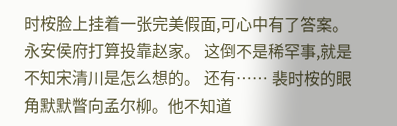时桉脸上挂着一张完美假面,可心中有了答案。 永安侯府打算投靠赵家。 这倒不是稀罕事,就是不知宋清川是怎么想的。 还有…… 裴时桉的眼角默默瞥向孟尔柳。他不知道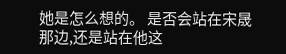她是怎么想的。 是否会站在宋晟那边,还是站在他这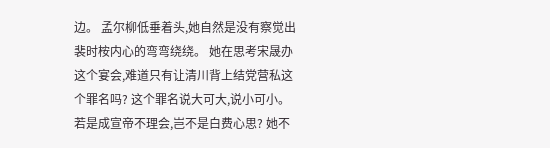边。 孟尔柳低垂着头,她自然是没有察觉出裴时桉内心的弯弯绕绕。 她在思考宋晟办这个宴会,难道只有让清川背上结党营私这个罪名吗? 这个罪名说大可大,说小可小。若是成宣帝不理会,岂不是白费心思? 她不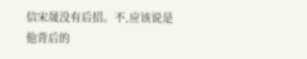信宋晟没有后招。不,应该说是他背后的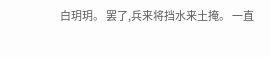白玥玥。 罢了,兵来将挡水来土掩。 一直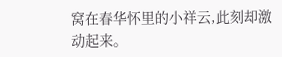窝在春华怀里的小祥云,此刻却激动起来。